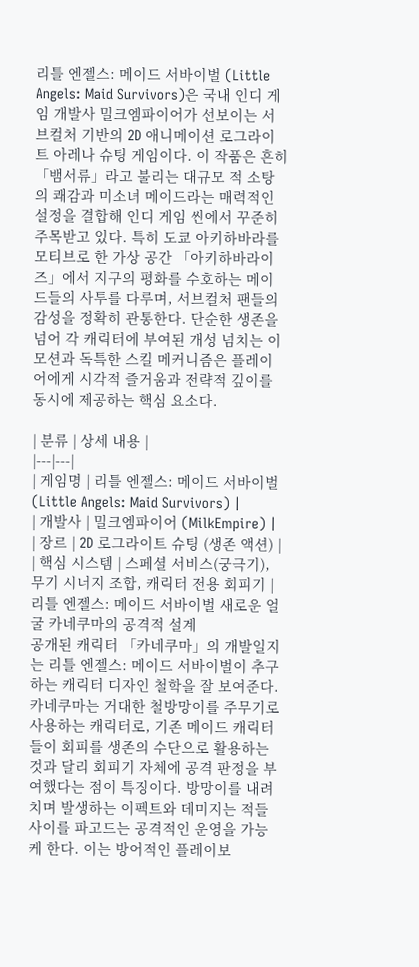리틀 엔젤스: 메이드 서바이벌 (Little Angels: Maid Survivors)은 국내 인디 게임 개발사 밀크엠파이어가 선보이는 서브컬처 기반의 2D 애니메이션 로그라이트 아레나 슈팅 게임이다. 이 작품은 흔히 「뱀서류」라고 불리는 대규모 적 소탕의 쾌감과 미소녀 메이드라는 매력적인 설정을 결합해 인디 게임 씬에서 꾸준히 주목받고 있다. 특히 도쿄 아키하바라를 모티브로 한 가상 공간 「아키하바라이즈」에서 지구의 평화를 수호하는 메이드들의 사투를 다루며, 서브컬처 팬들의 감성을 정확히 관통한다. 단순한 생존을 넘어 각 캐릭터에 부여된 개성 넘치는 이모션과 독특한 스킬 메커니즘은 플레이어에게 시각적 즐거움과 전략적 깊이를 동시에 제공하는 핵심 요소다.

| 분류 | 상세 내용 |
|---|---|
| 게임명 | 리틀 엔젤스: 메이드 서바이벌 (Little Angels: Maid Survivors) |
| 개발사 | 밀크엠파이어 (MilkEmpire) |
| 장르 | 2D 로그라이트 슈팅 (생존 액션) |
| 핵심 시스템 | 스페셜 서비스(궁극기), 무기 시너지 조합, 캐릭터 전용 회피기 |
리틀 엔젤스: 메이드 서바이벌 새로운 얼굴 카네쿠마의 공격적 설계
공개된 캐릭터 「카네쿠마」의 개발일지는 리틀 엔젤스: 메이드 서바이벌이 추구하는 캐릭터 디자인 철학을 잘 보여준다. 카네쿠마는 거대한 철방망이를 주무기로 사용하는 캐릭터로, 기존 메이드 캐릭터들이 회피를 생존의 수단으로 활용하는 것과 달리 회피기 자체에 공격 판정을 부여했다는 점이 특징이다. 방망이를 내려치며 발생하는 이펙트와 데미지는 적들 사이를 파고드는 공격적인 운영을 가능케 한다. 이는 방어적인 플레이보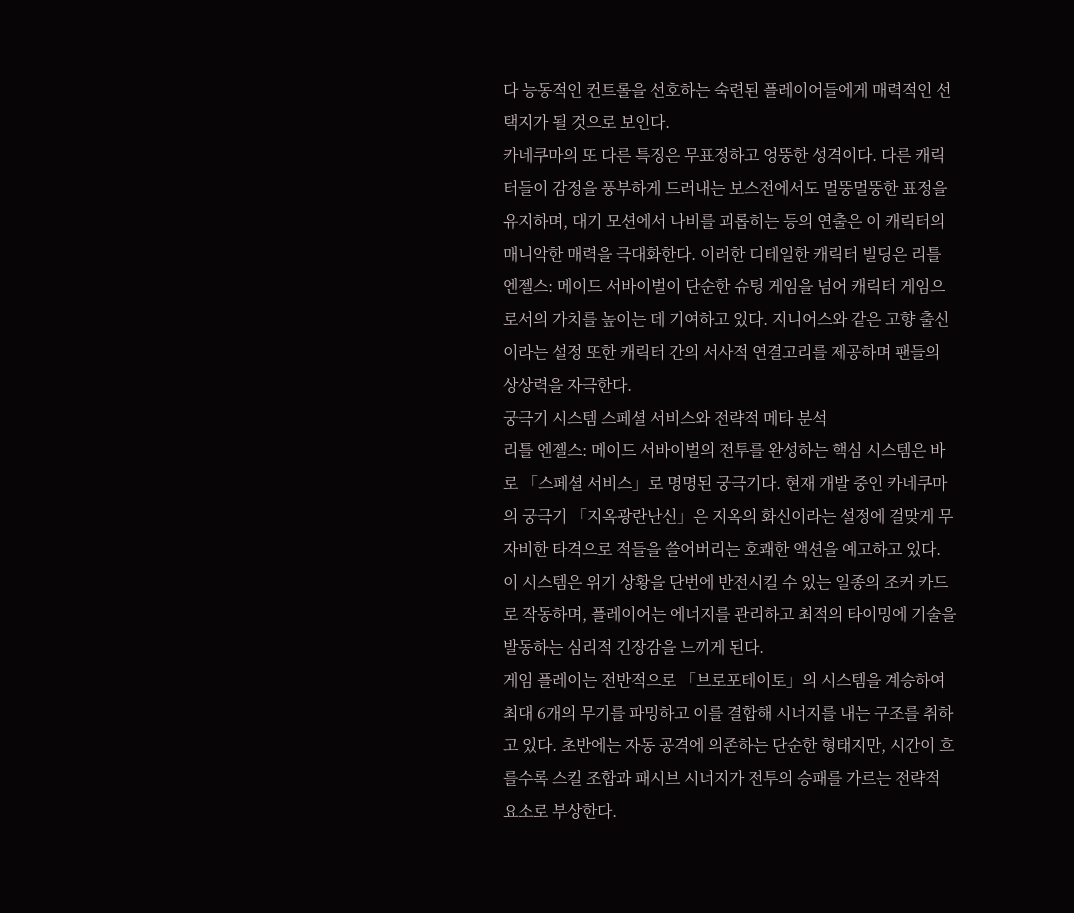다 능동적인 컨트롤을 선호하는 숙련된 플레이어들에게 매력적인 선택지가 될 것으로 보인다.
카네쿠마의 또 다른 특징은 무표정하고 엉뚱한 성격이다. 다른 캐릭터들이 감정을 풍부하게 드러내는 보스전에서도 멀뚱멀뚱한 표정을 유지하며, 대기 모션에서 나비를 괴롭히는 등의 연출은 이 캐릭터의 매니악한 매력을 극대화한다. 이러한 디테일한 캐릭터 빌딩은 리틀 엔젤스: 메이드 서바이벌이 단순한 슈팅 게임을 넘어 캐릭터 게임으로서의 가치를 높이는 데 기여하고 있다. 지니어스와 같은 고향 출신이라는 설정 또한 캐릭터 간의 서사적 연결고리를 제공하며 팬들의 상상력을 자극한다.
궁극기 시스템 스페셜 서비스와 전략적 메타 분석
리틀 엔젤스: 메이드 서바이벌의 전투를 완성하는 핵심 시스템은 바로 「스페셜 서비스」로 명명된 궁극기다. 현재 개발 중인 카네쿠마의 궁극기 「지옥광란난신」은 지옥의 화신이라는 설정에 걸맞게 무자비한 타격으로 적들을 쓸어버리는 호쾌한 액션을 예고하고 있다. 이 시스템은 위기 상황을 단번에 반전시킬 수 있는 일종의 조커 카드로 작동하며, 플레이어는 에너지를 관리하고 최적의 타이밍에 기술을 발동하는 심리적 긴장감을 느끼게 된다.
게임 플레이는 전반적으로 「브로포테이토」의 시스템을 계승하여 최대 6개의 무기를 파밍하고 이를 결합해 시너지를 내는 구조를 취하고 있다. 초반에는 자동 공격에 의존하는 단순한 형태지만, 시간이 흐를수록 스킬 조합과 패시브 시너지가 전투의 승패를 가르는 전략적 요소로 부상한다.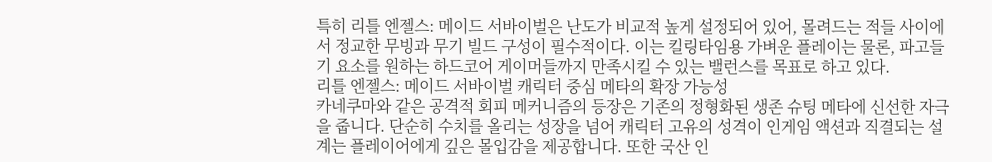특히 리틀 엔젤스: 메이드 서바이벌은 난도가 비교적 높게 설정되어 있어, 몰려드는 적들 사이에서 정교한 무빙과 무기 빌드 구성이 필수적이다. 이는 킬링타임용 가벼운 플레이는 물론, 파고들기 요소를 원하는 하드코어 게이머들까지 만족시킬 수 있는 밸런스를 목표로 하고 있다.
리틀 엔젤스: 메이드 서바이벌 캐릭터 중심 메타의 확장 가능성
카네쿠마와 같은 공격적 회피 메커니즘의 등장은 기존의 정형화된 생존 슈팅 메타에 신선한 자극을 줍니다. 단순히 수치를 올리는 성장을 넘어 캐릭터 고유의 성격이 인게임 액션과 직결되는 설계는 플레이어에게 깊은 몰입감을 제공합니다. 또한 국산 인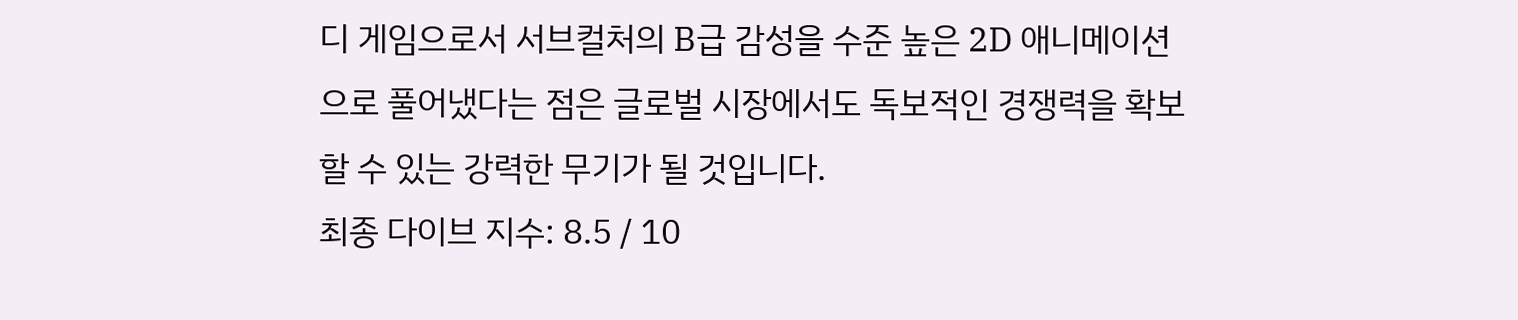디 게임으로서 서브컬처의 B급 감성을 수준 높은 2D 애니메이션으로 풀어냈다는 점은 글로벌 시장에서도 독보적인 경쟁력을 확보할 수 있는 강력한 무기가 될 것입니다.
최종 다이브 지수: 8.5 / 10